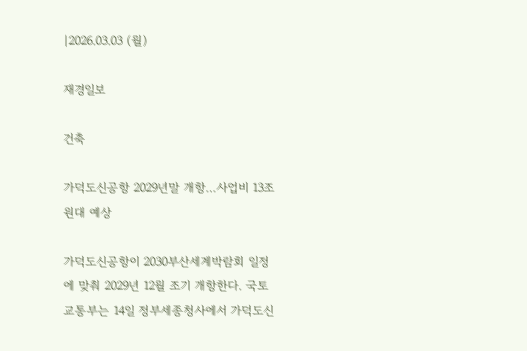|2026.03.03 (월)

재경일보

건축

가덕도신공항 2029년말 개항…사업비 13조원대 예상

가덕도신공항이 2030부산세계박람회 일정에 맞춰 2029년 12월 조기 개항한다. 국토교통부는 14일 정부세종청사에서 가덕도신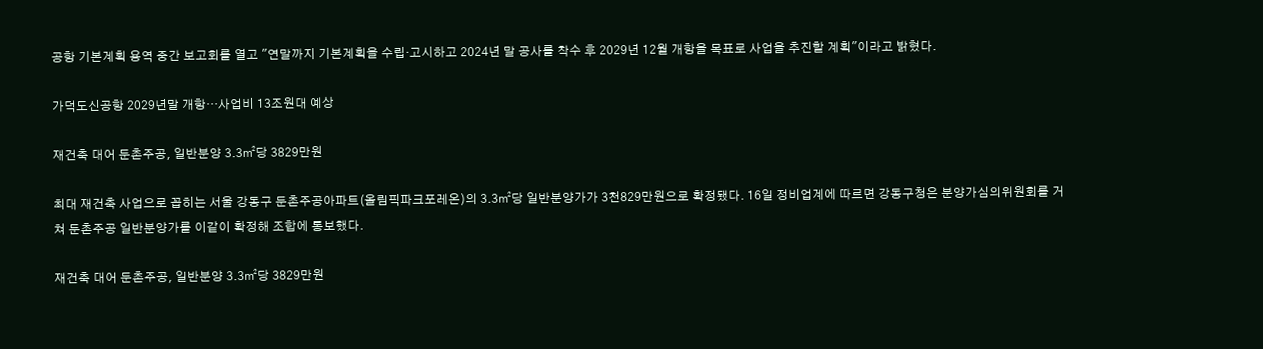공항 기본계획 용역 중간 보고회를 열고 "연말까지 기본계획을 수립·고시하고 2024년 말 공사를 착수 후 2029년 12월 개항을 목표로 사업을 추진할 계획"이라고 밝혔다.

가덕도신공항 2029년말 개항…사업비 13조원대 예상

재건축 대어 둔촌주공, 일반분양 3.3㎡당 3829만원

최대 재건축 사업으로 꼽히는 서울 강동구 둔촌주공아파트(올림픽파크포레온)의 3.3㎡당 일반분양가가 3천829만원으로 확정됐다. 16일 정비업계에 따르면 강동구청은 분양가심의위원회를 거쳐 둔촌주공 일반분양가를 이같이 확정해 조합에 통보했다.

재건축 대어 둔촌주공, 일반분양 3.3㎡당 3829만원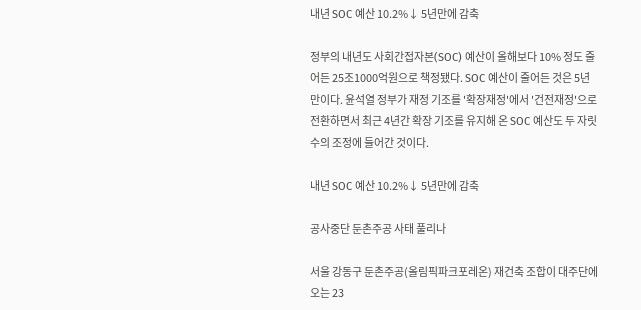내년 SOC 예산 10.2%↓ 5년만에 감축

정부의 내년도 사회간접자본(SOC) 예산이 올해보다 10% 정도 줄어든 25조1000억원으로 책정됐다. SOC 예산이 줄어든 것은 5년 만이다. 윤석열 정부가 재정 기조를 '확장재정'에서 '건전재정'으로 전환하면서 최근 4년간 확장 기조를 유지해 온 SOC 예산도 두 자릿수의 조정에 들어간 것이다.

내년 SOC 예산 10.2%↓ 5년만에 감축

공사중단 둔촌주공 사태 풀리나

서울 강동구 둔촌주공(올림픽파크포레온) 재건축 조합이 대주단에 오는 23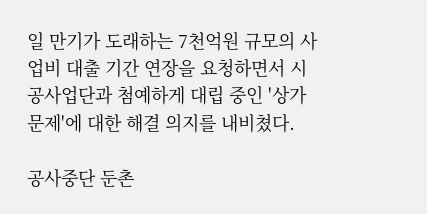일 만기가 도래하는 7천억원 규모의 사업비 대출 기간 연장을 요청하면서 시공사업단과 첨예하게 대립 중인 '상가 문제'에 대한 해결 의지를 내비쳤다.

공사중단 둔촌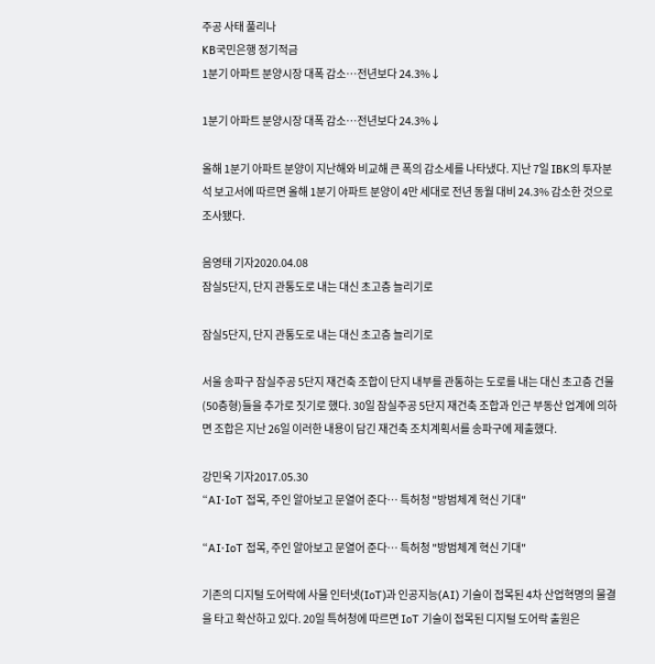주공 사태 풀리나
KB국민은행 정기적금
1분기 아파트 분양시장 대폭 감소…전년보다 24.3%↓

1분기 아파트 분양시장 대폭 감소…전년보다 24.3%↓

올해 1분기 아파트 분양이 지난해와 비교해 큰 폭의 감소세를 나타냈다. 지난 7일 IBK의 투자분석 보고서에 따르면 올해 1분기 아파트 분양이 4만 세대로 전년 동월 대비 24.3% 감소한 것으로 조사됐다.

음영태 기자2020.04.08
잠실5단지, 단지 관통도로 내는 대신 초고층 늘리기로

잠실5단지, 단지 관통도로 내는 대신 초고층 늘리기로

서울 송파구 잠실주공 5단지 재건축 조합이 단지 내부를 관통하는 도로를 내는 대신 초고층 건물(50층형)들을 추가로 짓기로 했다. 30일 잠실주공 5단지 재건축 조합과 인근 부동산 업계에 의하면 조합은 지난 26일 이러한 내용이 담긴 재건축 조치계획서를 송파구에 제출했다.

강민욱 기자2017.05.30
“AI·IoT 접목, 주인 알아보고 문열어 준다… 특허청 "방범체계 혁신 기대"

“AI·IoT 접목, 주인 알아보고 문열어 준다… 특허청 "방범체계 혁신 기대"

기존의 디지털 도어락에 사물 인터넷(IoT)과 인공지능(AI) 기술이 접목된 4차 산업혁명의 물결을 타고 확산하고 있다. 20일 특허청에 따르면 IoT 기술이 접목된 디지털 도어락 출원은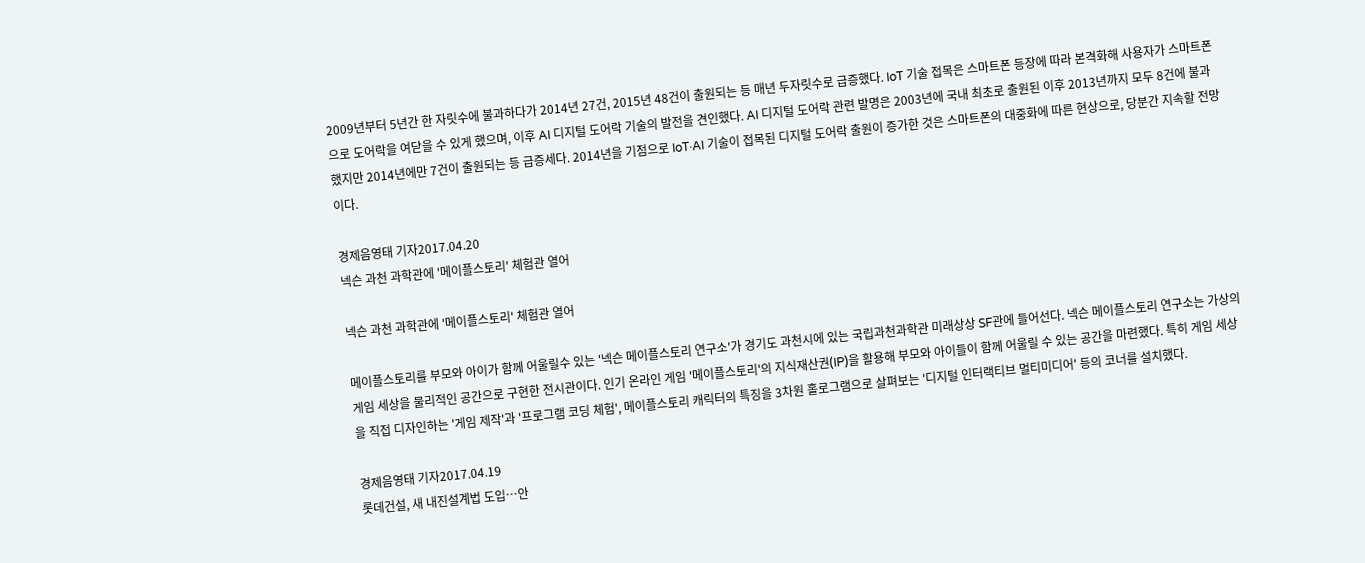2009년부터 5년간 한 자릿수에 불과하다가 2014년 27건, 2015년 48건이 출원되는 등 매년 두자릿수로 급증했다. IoT 기술 접목은 스마트폰 등장에 따라 본격화해 사용자가 스마트폰으로 도어락을 여닫을 수 있게 했으며, 이후 AI 디지털 도어락 기술의 발전을 견인했다. AI 디지털 도어락 관련 발명은 2003년에 국내 최초로 출원된 이후 2013년까지 모두 8건에 불과했지만 2014년에만 7건이 출원되는 등 급증세다. 2014년을 기점으로 IoT·AI 기술이 접목된 디지털 도어락 출원이 증가한 것은 스마트폰의 대중화에 따른 현상으로, 당분간 지속할 전망이다.

경제음영태 기자2017.04.20
넥슨 과천 과학관에 '메이플스토리' 체험관 열어

넥슨 과천 과학관에 '메이플스토리' 체험관 열어

메이플스토리를 부모와 아이가 함께 어울릴수 있는 '넥슨 메이플스토리 연구소'가 경기도 과천시에 있는 국립과천과학관 미래상상 SF관에 들어선다. 넥슨 메이플스토리 연구소는 가상의 게임 세상을 물리적인 공간으로 구현한 전시관이다. 인기 온라인 게임 '메이플스토리'의 지식재산권(IP)을 활용해 부모와 아이들이 함께 어울릴 수 있는 공간을 마련했다. 특히 게임 세상을 직접 디자인하는 '게임 제작'과 '프로그램 코딩 체험', 메이플스토리 캐릭터의 특징을 3차원 홀로그램으로 살펴보는 '디지털 인터랙티브 멀티미디어' 등의 코너를 설치했다.

경제음영태 기자2017.04.19
롯데건설, 새 내진설계법 도입…안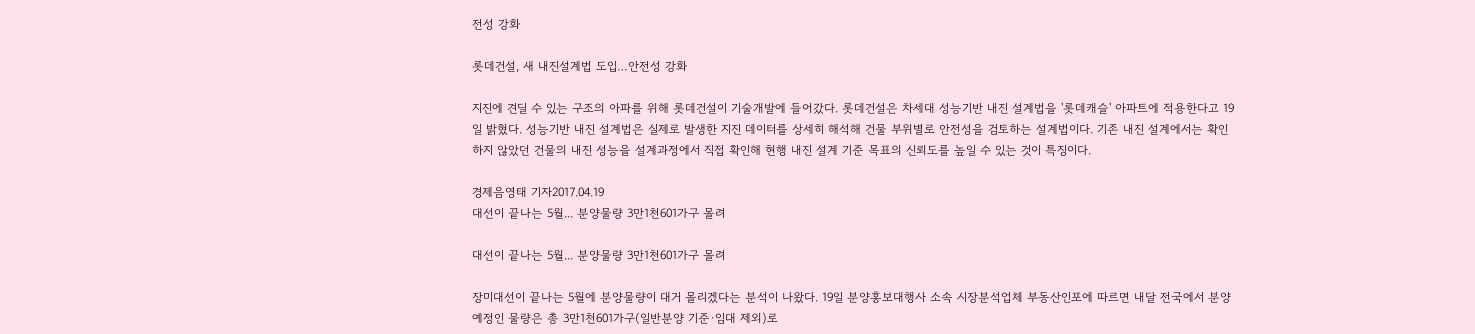전성 강화

롯데건설, 새 내진설계법 도입…안전성 강화

지진에 견딜 수 있는 구조의 아파를 위해 롯데건설이 기술개발에 들어갔다. 롯데건설은 차세대 성능기반 내진 설계법을 '롯데캐슬' 아파트에 적용한다고 19일 밝혔다. 성능기반 내진 설계법은 실제로 발생한 지진 데이터를 상세히 해석해 건물 부위별로 안전성을 검토하는 설계법이다. 기존 내진 설계에서는 확인하지 않았던 건물의 내진 성능을 설계과정에서 직접 확인해 현행 내진 설계 기준 목표의 신뢰도를 높일 수 있는 것이 특징이다.

경제음영태 기자2017.04.19
대선이 끝나는 5월... 분양물량 3만1천601가구 몰려

대선이 끝나는 5월... 분양물량 3만1천601가구 몰려

장미대선이 끝나는 5월에 분양물량이 대거 몰리겠다는 분석이 나왔다. 19일 분양홍보대행사 소속 시장분석업체 부동산인포에 따르면 내달 전국에서 분양 예정인 물량은 총 3만1천601가구(일반분양 기준·임대 제외)로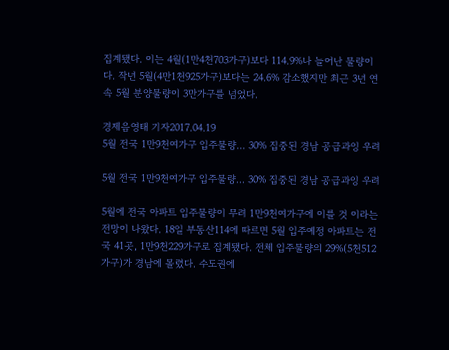집계됐다. 이는 4월(1만4천703가구)보다 114.9%나 늘어난 물량이다. 작년 5월(4만1천925가구)보다는 24.6% 감소했지만 최근 3년 연속 5월 분양물량이 3만가구를 넘었다.

경제음영태 기자2017.04.19
5월 전국 1만9천여가구 입주물량... 30% 집중된 경남 공급과잉 우려

5월 전국 1만9천여가구 입주물량... 30% 집중된 경남 공급과잉 우려

5월에 전국 아파트 입주물량이 무려 1만9천여가구에 이를 것 이라는 전망이 나왔다. 18일 부동산114에 따르면 5월 입주예정 아파트는 전국 41곳, 1만9천229가구로 집계됐다. 전체 입주물량의 29%(5천512가구)가 경남에 몰렸다. 수도권에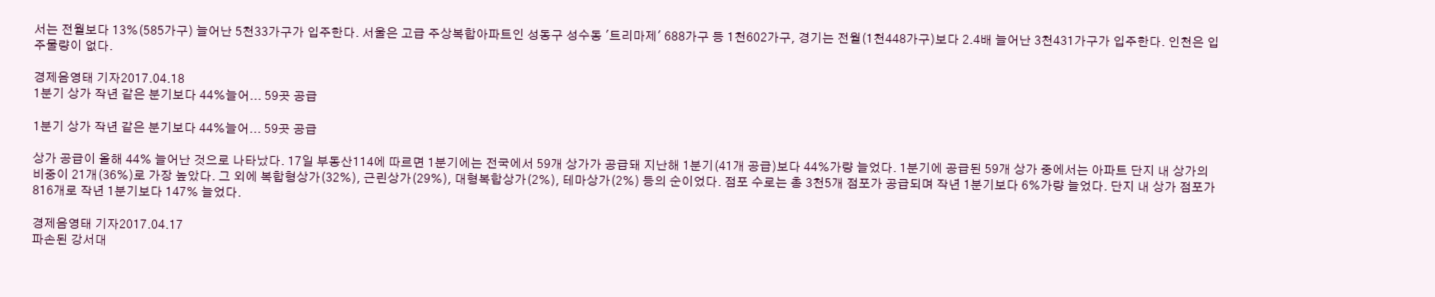서는 전월보다 13%(585가구) 늘어난 5천33가구가 입주한다. 서울은 고급 주상복합아파트인 성동구 성수동 '트리마제' 688가구 등 1천602가구, 경기는 전월(1천448가구)보다 2.4배 늘어난 3천431가구가 입주한다. 인천은 입주물량이 없다.

경제음영태 기자2017.04.18
1분기 상가 작년 같은 분기보다 44%늘어... 59곳 공급

1분기 상가 작년 같은 분기보다 44%늘어... 59곳 공급

상가 공급이 올해 44% 늘어난 것으로 나타났다. 17일 부동산114에 따르면 1분기에는 전국에서 59개 상가가 공급돼 지난해 1분기(41개 공급)보다 44%가량 늘었다. 1분기에 공급된 59개 상가 중에서는 아파트 단지 내 상가의 비중이 21개(36%)로 가장 높았다. 그 외에 복합형상가(32%), 근린상가(29%), 대형복합상가(2%), 테마상가(2%) 등의 순이었다. 점포 수로는 총 3천5개 점포가 공급되며 작년 1분기보다 6%가량 늘었다. 단지 내 상가 점포가 816개로 작년 1분기보다 147% 늘었다.

경제음영태 기자2017.04.17
파손된 강서대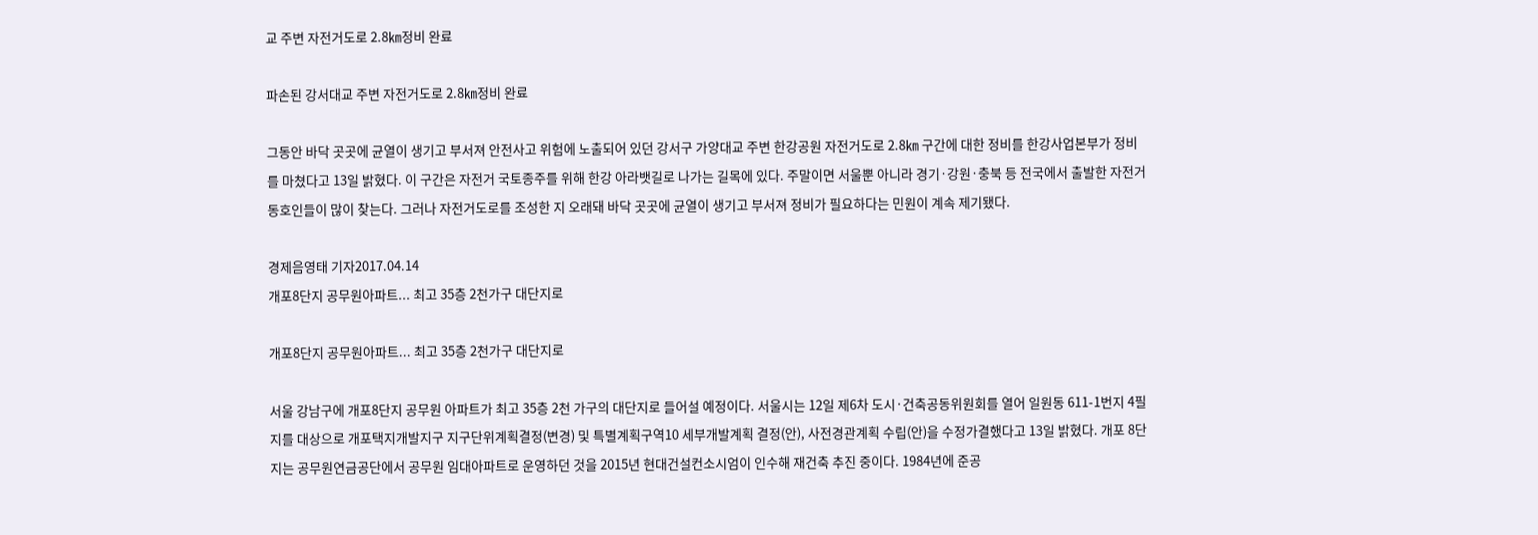교 주변 자전거도로 2.8㎞정비 완료

파손된 강서대교 주변 자전거도로 2.8㎞정비 완료

그동안 바닥 곳곳에 균열이 생기고 부서져 안전사고 위험에 노출되어 있던 강서구 가양대교 주변 한강공원 자전거도로 2.8㎞ 구간에 대한 정비를 한강사업본부가 정비를 마쳤다고 13일 밝혔다. 이 구간은 자전거 국토종주를 위해 한강 아라뱃길로 나가는 길목에 있다. 주말이면 서울뿐 아니라 경기·강원·충북 등 전국에서 출발한 자전거 동호인들이 많이 찾는다. 그러나 자전거도로를 조성한 지 오래돼 바닥 곳곳에 균열이 생기고 부서져 정비가 필요하다는 민원이 계속 제기됐다.

경제음영태 기자2017.04.14
개포8단지 공무원아파트... 최고 35층 2천가구 대단지로

개포8단지 공무원아파트... 최고 35층 2천가구 대단지로

서울 강남구에 개포8단지 공무원 아파트가 최고 35층 2천 가구의 대단지로 들어설 예정이다. 서울시는 12일 제6차 도시·건축공동위원회를 열어 일원동 611-1번지 4필지를 대상으로 개포택지개발지구 지구단위계획결정(변경) 및 특별계획구역10 세부개발계획 결정(안), 사전경관계획 수립(안)을 수정가결했다고 13일 밝혔다. 개포 8단지는 공무원연금공단에서 공무원 임대아파트로 운영하던 것을 2015년 현대건설컨소시엄이 인수해 재건축 추진 중이다. 1984년에 준공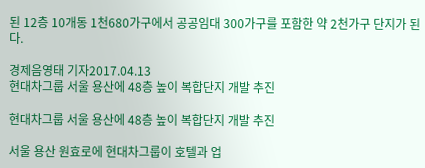된 12층 10개동 1천680가구에서 공공임대 300가구를 포함한 약 2천가구 단지가 된다.

경제음영태 기자2017.04.13
현대차그룹 서울 용산에 48층 높이 복합단지 개발 추진

현대차그룹 서울 용산에 48층 높이 복합단지 개발 추진

서울 용산 원효로에 현대차그룹이 호텔과 업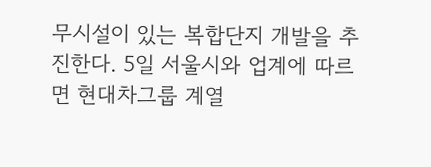무시설이 있는 복합단지 개발을 추진한다. 5일 서울시와 업계에 따르면 현대차그룹 계열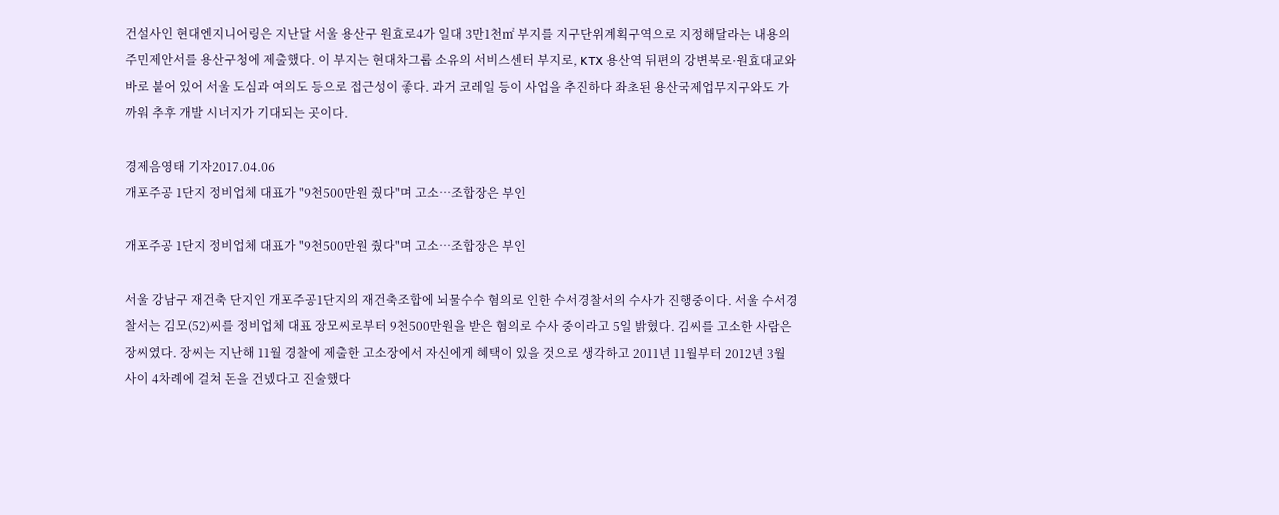건설사인 현대엔지니어링은 지난달 서울 용산구 원효로4가 일대 3만1천㎡ 부지를 지구단위계획구역으로 지정해달라는 내용의 주민제안서를 용산구청에 제출했다. 이 부지는 현대차그룹 소유의 서비스센터 부지로, KTX 용산역 뒤편의 강변북로·원효대교와 바로 붙어 있어 서울 도심과 여의도 등으로 접근성이 좋다. 과거 코레일 등이 사업을 추진하다 좌초된 용산국제업무지구와도 가까워 추후 개발 시너지가 기대되는 곳이다.

경제음영태 기자2017.04.06
개포주공 1단지 정비업체 대표가 "9천500만원 줬다"며 고소…조합장은 부인

개포주공 1단지 정비업체 대표가 "9천500만원 줬다"며 고소…조합장은 부인

서울 강남구 재건축 단지인 개포주공1단지의 재건축조합에 뇌물수수 혐의로 인한 수서경찰서의 수사가 진행중이다. 서울 수서경찰서는 김모(52)씨를 정비업체 대표 장모씨로부터 9천500만원을 받은 혐의로 수사 중이라고 5일 밝혔다. 김씨를 고소한 사람은 장씨였다. 장씨는 지난해 11월 경찰에 제출한 고소장에서 자신에게 혜택이 있을 것으로 생각하고 2011년 11월부터 2012년 3월 사이 4차례에 걸쳐 돈을 건넸다고 진술했다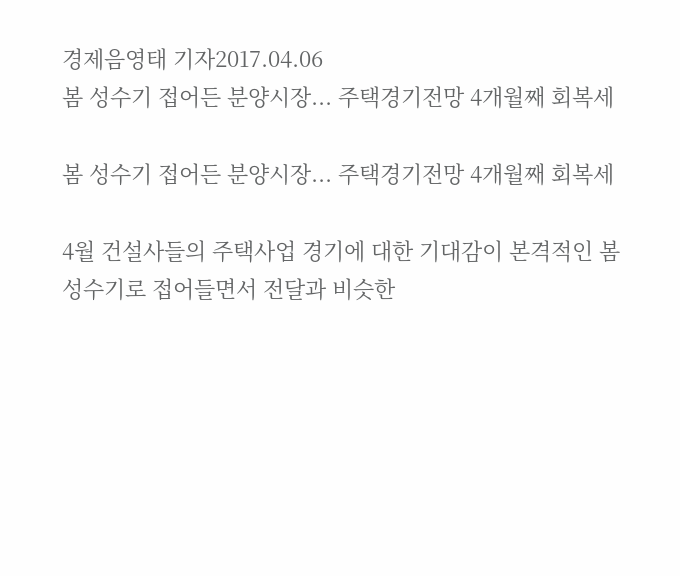경제음영태 기자2017.04.06
봄 성수기 접어든 분양시장... 주택경기전망 4개월째 회복세

봄 성수기 접어든 분양시장... 주택경기전망 4개월째 회복세

4월 건설사들의 주택사업 경기에 대한 기대감이 본격적인 봄 성수기로 접어들면서 전달과 비슷한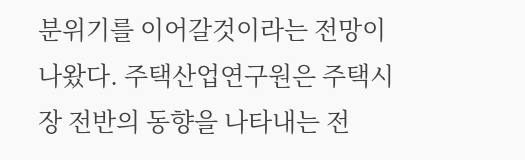분위기를 이어갈것이라는 전망이 나왔다. 주택산업연구원은 주택시장 전반의 동향을 나타내는 전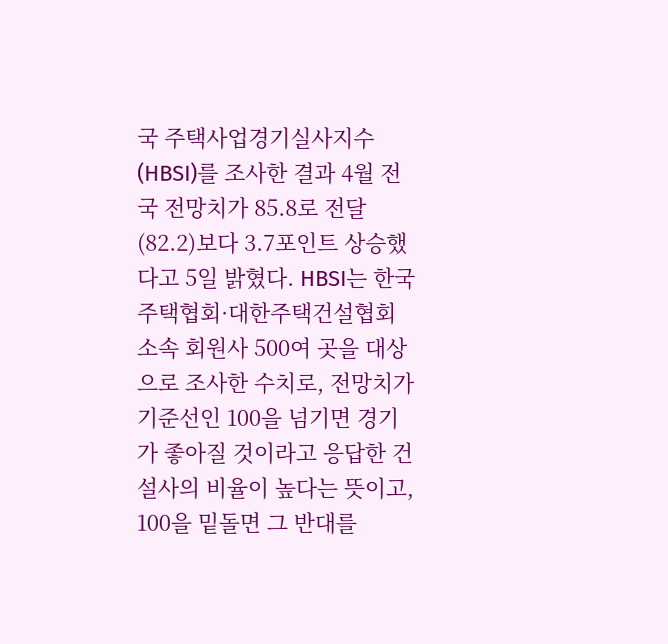국 주택사업경기실사지수(HBSI)를 조사한 결과 4월 전국 전망치가 85.8로 전달(82.2)보다 3.7포인트 상승했다고 5일 밝혔다. HBSI는 한국주택협회·대한주택건설협회 소속 회원사 500여 곳을 대상으로 조사한 수치로, 전망치가 기준선인 100을 넘기면 경기가 좋아질 것이라고 응답한 건설사의 비율이 높다는 뜻이고, 100을 밑돌면 그 반대를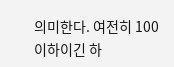의미한다. 여전히 100 이하이긴 하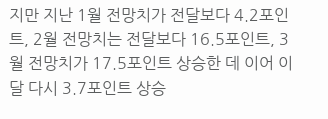지만 지난 1월 전망치가 전달보다 4.2포인트, 2월 전망치는 전달보다 16.5포인트, 3월 전망치가 17.5포인트 상승한 데 이어 이달 다시 3.7포인트 상승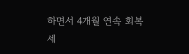하면서 4개월 연속 회복세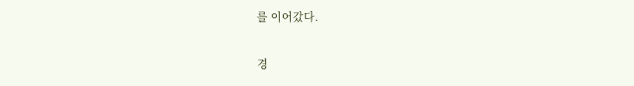를 이어갔다.

경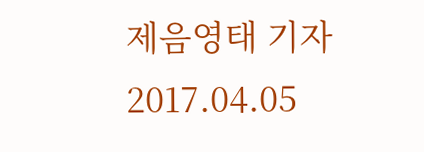제음영태 기자2017.04.05